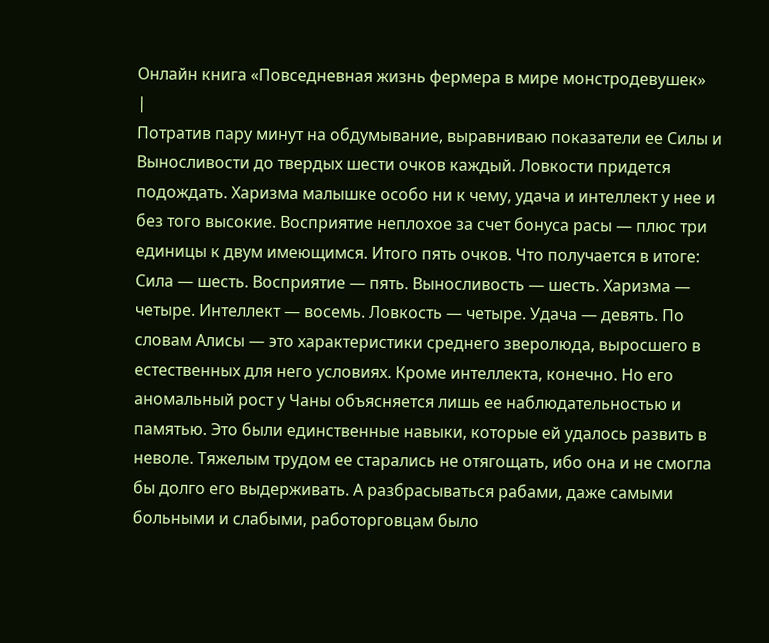Онлайн книга «Повседневная жизнь фермера в мире монстродевушек»
|
Потратив пару минут на обдумывание, выравниваю показатели ее Силы и Выносливости до твердых шести очков каждый. Ловкости придется подождать. Харизма малышке особо ни к чему, удача и интеллект у нее и без того высокие. Восприятие неплохое за счет бонуса расы — плюс три единицы к двум имеющимся. Итого пять очков. Что получается в итоге: Сила — шесть. Восприятие — пять. Выносливость — шесть. Харизма — четыре. Интеллект — восемь. Ловкость — четыре. Удача — девять. По словам Алисы — это характеристики среднего зверолюда, выросшего в естественных для него условиях. Кроме интеллекта, конечно. Но его аномальный рост у Чаны объясняется лишь ее наблюдательностью и памятью. Это были единственные навыки, которые ей удалось развить в неволе. Тяжелым трудом ее старались не отягощать, ибо она и не смогла бы долго его выдерживать. А разбрасываться рабами, даже самыми больными и слабыми, работорговцам было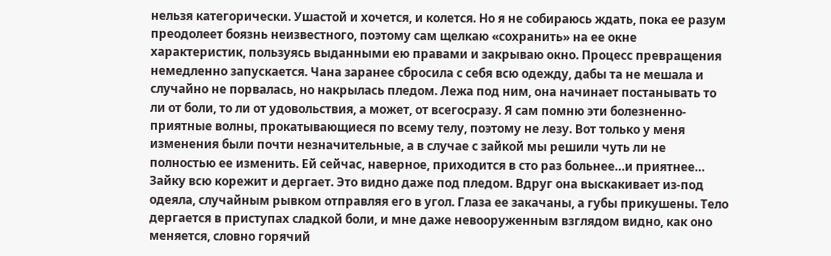нельзя категорически. Ушастой и хочется, и колется. Но я не собираюсь ждать, пока ее разум преодолеет боязнь неизвестного, поэтому сам щелкаю «сохранить» на ее окне характеристик, пользуясь выданными ею правами и закрываю окно. Процесс превращения немедленно запускается. Чана заранее сбросила с себя всю одежду, дабы та не мешала и случайно не порвалась, но накрылась пледом. Лежа под ним, она начинает постанывать то ли от боли, то ли от удовольствия, а может, от всегосразу. Я сам помню эти болезненно-приятные волны, прокатывающиеся по всему телу, поэтому не лезу. Вот только у меня изменения были почти незначительные, а в случае с зайкой мы решили чуть ли не полностью ее изменить. Ей сейчас, наверное, приходится в сто раз больнее…и приятнее… Зайку всю корежит и дергает. Это видно даже под пледом. Вдруг она выскакивает из-под одеяла, случайным рывком отправляя его в угол. Глаза ее закачаны, а губы прикушены. Тело дергается в приступах сладкой боли, и мне даже невооруженным взглядом видно, как оно меняется, словно горячий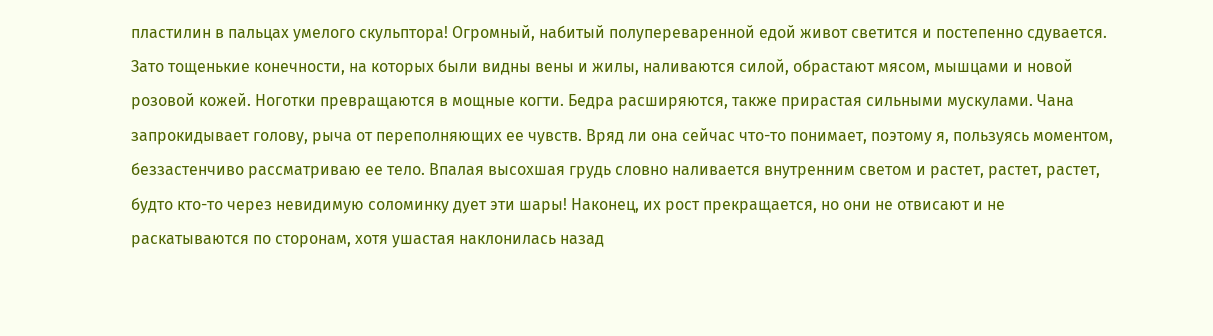пластилин в пальцах умелого скульптора! Огромный, набитый полупереваренной едой живот светится и постепенно сдувается. Зато тощенькие конечности, на которых были видны вены и жилы, наливаются силой, обрастают мясом, мышцами и новой розовой кожей. Ноготки превращаются в мощные когти. Бедра расширяются, также прирастая сильными мускулами. Чана запрокидывает голову, рыча от переполняющих ее чувств. Вряд ли она сейчас что-то понимает, поэтому я, пользуясь моментом, беззастенчиво рассматриваю ее тело. Впалая высохшая грудь словно наливается внутренним светом и растет, растет, растет, будто кто-то через невидимую соломинку дует эти шары! Наконец, их рост прекращается, но они не отвисают и не раскатываются по сторонам, хотя ушастая наклонилась назад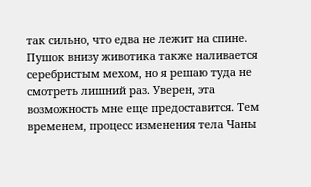так сильно, что едва не лежит на спине. Пушок внизу животика также наливается серебристым мехом, но я решаю туда не смотреть лишний раз. Уверен, эта возможность мне еще предоставится. Тем временем, процесс изменения тела Чаны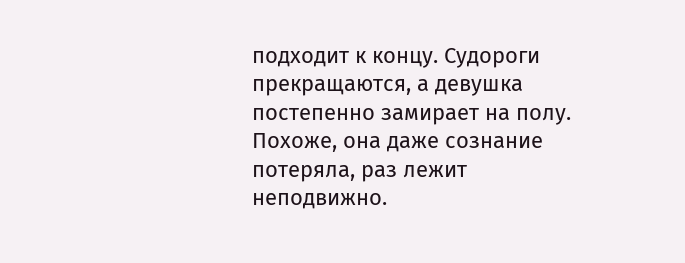подходит к концу. Судороги прекращаются, а девушка постепенно замирает на полу. Похоже, она даже сознание потеряла, раз лежит неподвижно.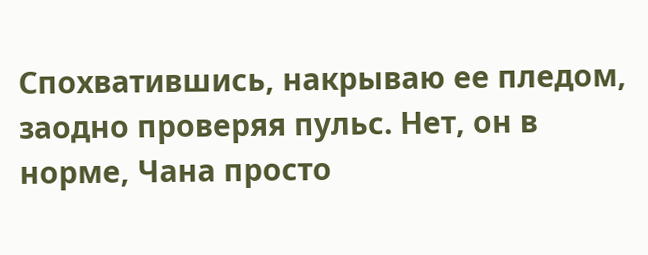Спохватившись, накрываю ее пледом, заодно проверяя пульс. Нет, он в норме, Чана просто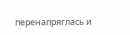перенапряглась и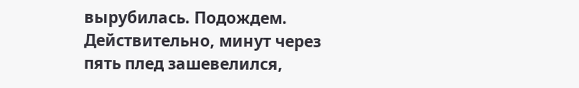вырубилась. Подождем. Действительно, минут через пять плед зашевелился,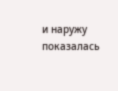и наружу показалась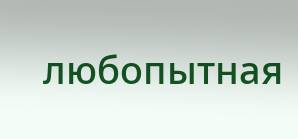любопытная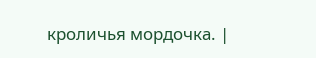кроличья мордочка. |